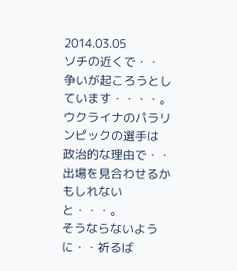2014.03.05
ソチの近くで・・
争いが起ころうとしています・・・・。
ウクライナのパラリンピックの選手は
政治的な理由で・・
出場を見合わせるかもしれないと・・・。
そうならないように・・祈るば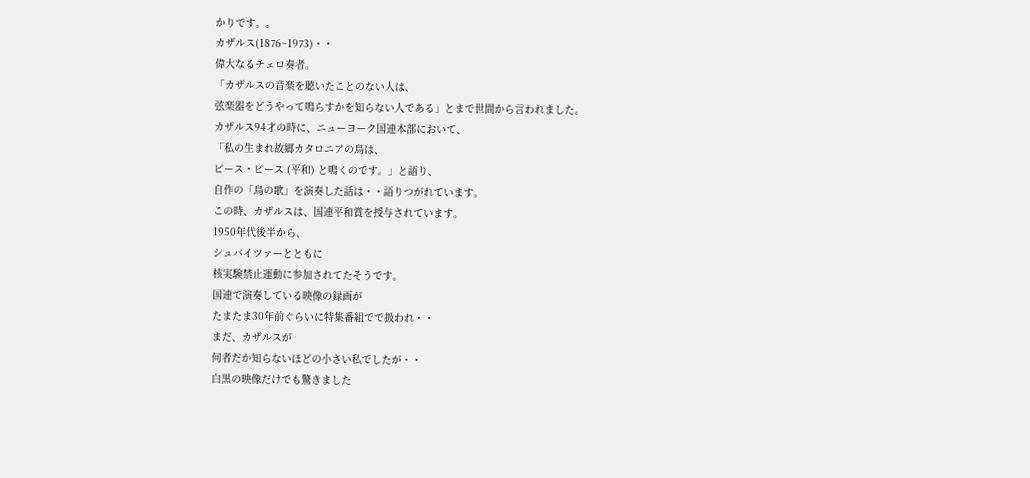かりです。。
カザルス(1876~1973)・・
偉大なるチェロ奏者。
「カザルスの音楽を聴いたことのない人は、
弦楽器をどうやって鳴らすかを知らない人である」とまで世間から言われました。
カザルス94才の時に、ニューヨーク国連本部において、
「私の生まれ故郷カタロニアの鳥は、
ピース・ピース (平和) と鳴くのです。」と語り、
自作の「鳥の歌」を演奏した話は・・語りつがれています。
この時、カザルスは、国連平和賞を授与されています。
1950年代後半から、
シュバイツァーとともに
核実験禁止運動に参加されてたそうです。
国連で演奏している映像の録画が
たまたま30年前ぐらいに特集番組でで扱われ・・
まだ、カザルスが
何者だか知らないほどの小さい私でしたが・・
白黒の映像だけでも驚きました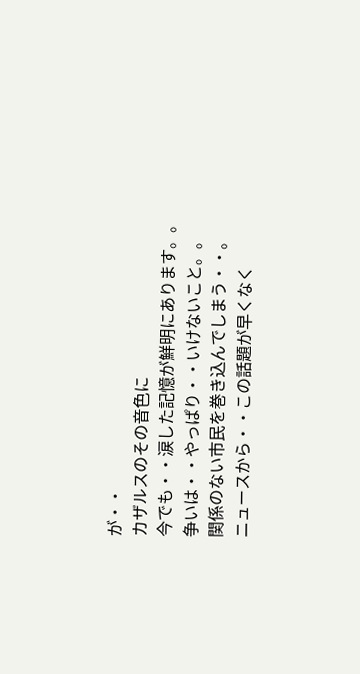が・・
カザルスのその音色に
今でも・・涙した記憶が鮮明にあります。。
争いは・・やっぱり・・いけないこと。。
関係のない市民を巻き込んでしまう・・。
ニュースから・・この話題が早くなく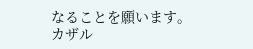なることを願います。
カザル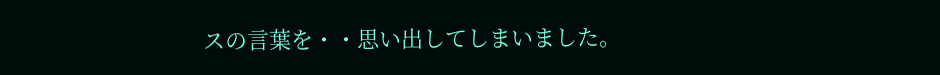スの言葉を・・思い出してしまいました。